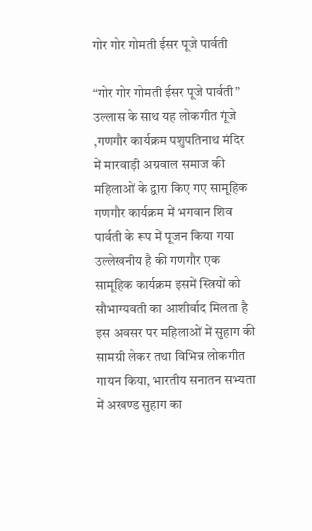गोर गोर गोमती ईसर पूजे पार्वती

“गोर गोर गोमती ईसर पूजे पार्वती” उल्लास के साथ यह लोकगीत गूंजे ,गणगौर कार्यक्रम पशुपतिनाथ मंदिर में मारवाड़ी अग्रवाल समाज की महिलाओं के द्वारा किए गए सामूहिक गणगौर कार्यक्रम में भगवान शिव पार्वती के रूप में पूजन किया गया उल्लेखनीय है की गणगौर एक सामूहिक कार्यक्रम इसमें स्त्रियों को सौभाग्यवती का आशीर्वाद मिलता है इस अवसर पर महिलाओं में सुहाग की सामग्री लेकर तथा विभिन्न लोकगीत गायन किया, भारतीय सनातन सभ्यता में अखण्ड सुहाग का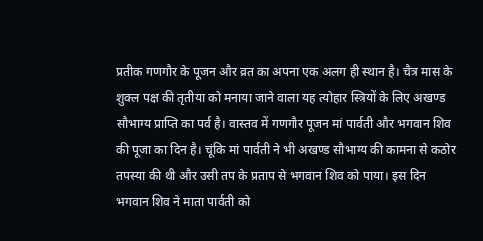प्रतीक गणगौर के पूजन और व्रत का अपना एक अलग ही स्थान है। चैत्र मास के शुक्ल पक्ष की तृतीया को मनाया जाने वाला यह त्योहार स्त्रियों के लिए अखण्ड सौभाग्य प्राप्ति का पर्व है। वास्तव में गणगौर पूजन मां पार्वती और भगवान शिव की पूजा का दिन है। चूंकि मां पार्वती ने भी अखण्ड सौभाग्य की कामना से कठोर तपस्या की थी और उसी तप के प्रताप से भगवान शिव को पाया। इस दिन भगवान शिव ने माता पार्वती को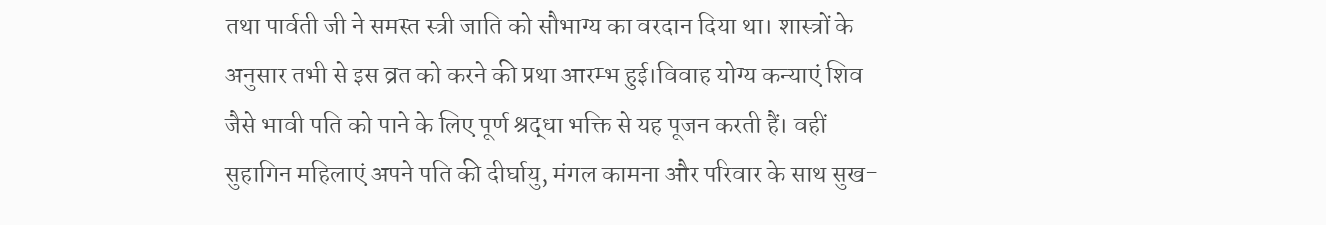तथा पार्वती जी ने समस्त स्त्री जाति को सौभाग्य का वरदान दिया था। शास्त्रों के अनुसार तभी से इस व्रत को करने की प्रथा आरम्भ हुई।विवाह योग्य कन्याएं शिव जैसे भावी पति को पाने के लिए पूर्ण श्रद्धा भक्ति से यह पूजन करती हैं। वहीं सुहागिन महिलाएं अपने पति की दीर्घायु, मंगल कामना और परिवार के साथ सुख-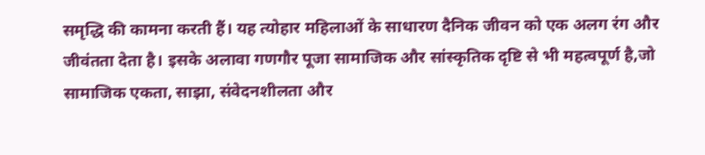समृद्धि की कामना करती हैं। यह त्योहार महिलाओं के साधारण दैनिक जीवन को एक अलग रंग और जीवंतता देता है। इसके अलावा गणगौर पूजा सामाजिक और सांस्कृतिक दृष्टि से भी महत्वपूर्ण है,जो सामाजिक एकता, साझा, संवेदनशीलता और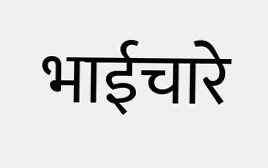भाईचारे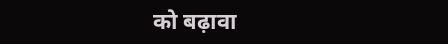को बढ़ावा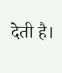देती है।